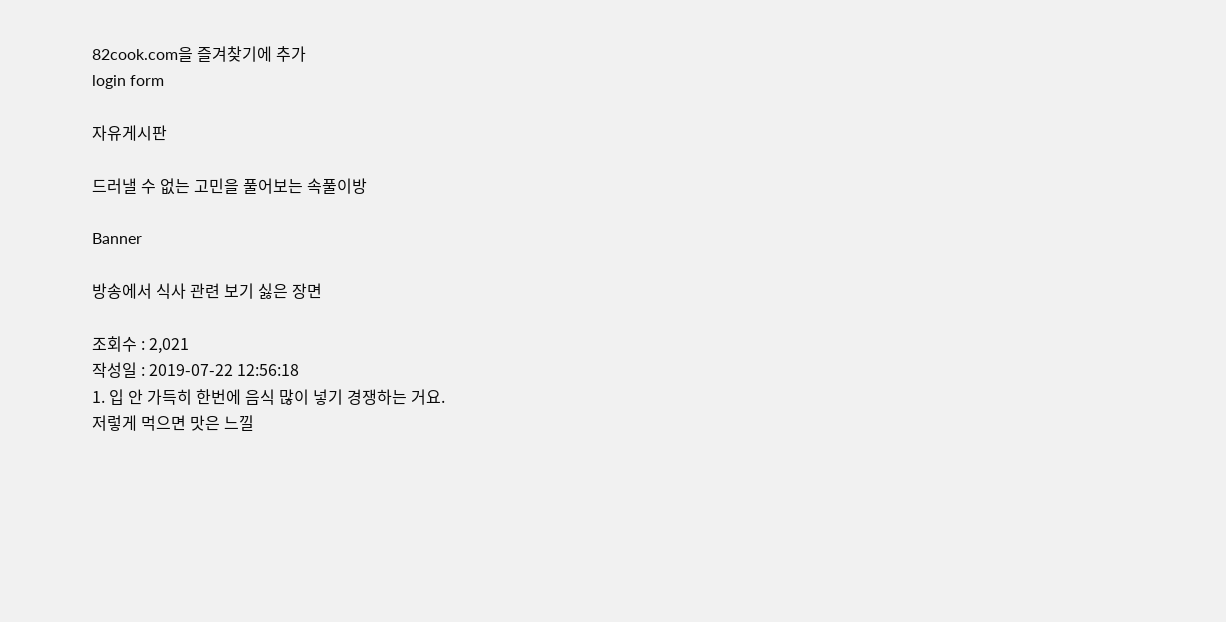82cook.com을 즐겨찾기에 추가
login form

자유게시판

드러낼 수 없는 고민을 풀어보는 속풀이방

Banner

방송에서 식사 관련 보기 싫은 장면

조회수 : 2,021
작성일 : 2019-07-22 12:56:18
1. 입 안 가득히 한번에 음식 많이 넣기 경쟁하는 거요.
저렇게 먹으면 맛은 느낄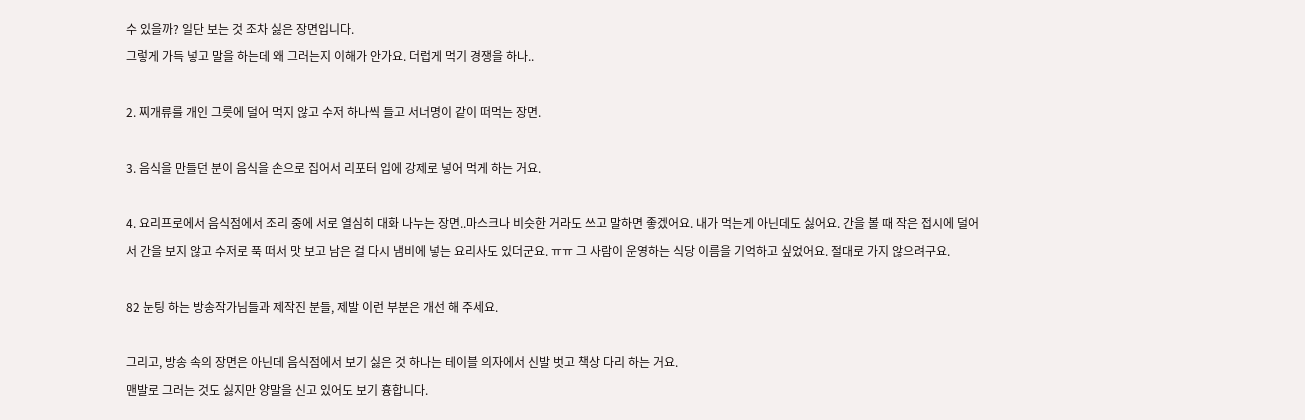수 있을까? 일단 보는 것 조차 싫은 장면입니다.
그렇게 가득 넣고 말을 하는데 왜 그러는지 이해가 안가요. 더럽게 먹기 경쟁을 하나..

2. 찌개류를 개인 그릇에 덜어 먹지 않고 수저 하나씩 들고 서너명이 같이 떠먹는 장면.

3. 음식을 만들던 분이 음식을 손으로 집어서 리포터 입에 강제로 넣어 먹게 하는 거요.

4. 요리프로에서 음식점에서 조리 중에 서로 열심히 대화 나누는 장면..마스크나 비슷한 거라도 쓰고 말하면 좋겠어요. 내가 먹는게 아닌데도 싫어요. 간을 볼 때 작은 접시에 덜어서 간을 보지 않고 수저로 푹 떠서 맛 보고 남은 걸 다시 냄비에 넣는 요리사도 있더군요. ㅠㅠ 그 사람이 운영하는 식당 이름을 기억하고 싶었어요. 절대로 가지 않으려구요.

82 눈팅 하는 방송작가님들과 제작진 분들, 제발 이런 부분은 개선 해 주세요.

그리고, 방송 속의 장면은 아닌데 음식점에서 보기 싫은 것 하나는 테이블 의자에서 신발 벗고 책상 다리 하는 거요.
맨발로 그러는 것도 싫지만 양말을 신고 있어도 보기 흉합니다.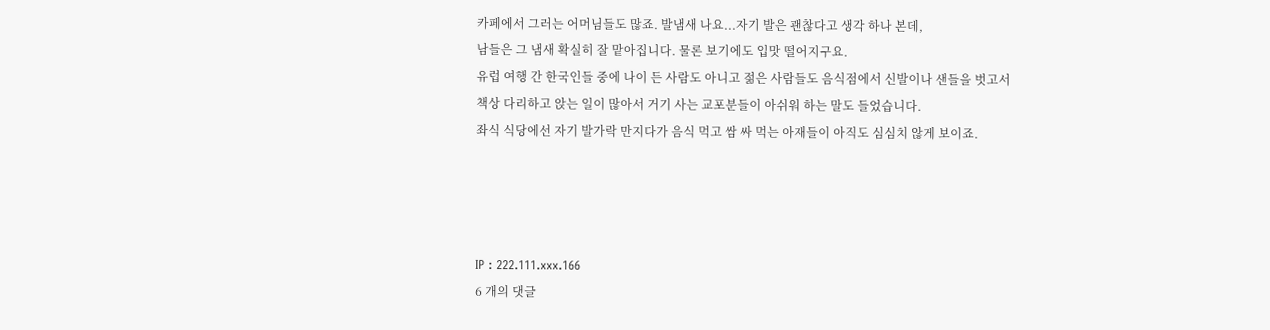카페에서 그러는 어머님들도 많죠. 발냄새 나요...자기 발은 괜찮다고 생각 하나 본데,
남들은 그 냄새 확실히 잘 맡아집니다. 물론 보기에도 입맛 떨어지구요.
유럽 여행 간 한국인들 중에 나이 든 사람도 아니고 젊은 사람들도 음식점에서 신발이나 샌들을 벗고서
책상 다리하고 앉는 일이 많아서 거기 사는 교포분들이 아쉬워 하는 말도 들었습니다.
좌식 식당에선 자기 발가락 만지다가 음식 먹고 쌈 싸 먹는 아재들이 아직도 심심치 않게 보이죠.




IP : 222.111.xxx.166
6 개의 댓글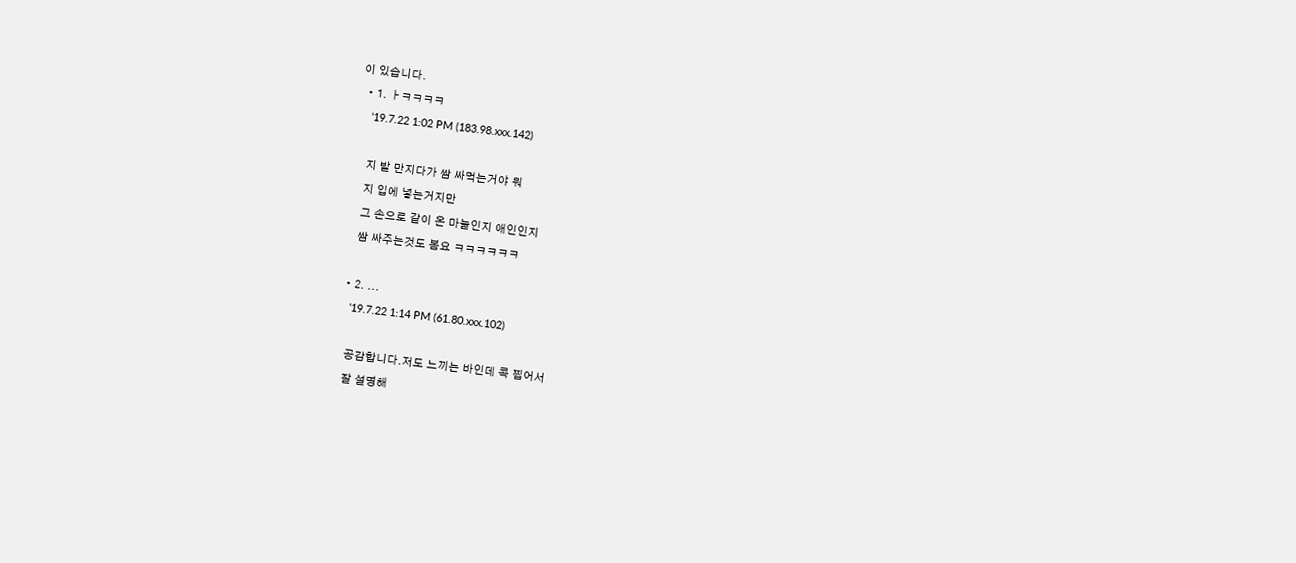이 있습니다.
  • 1. ㅏㅋㅋㅋㅋ
    '19.7.22 1:02 PM (183.98.xxx.142)

    지 발 만지다가 쌈 싸먹는거야 뭐
    지 입에 넣는거지만
    그 손으로 같이 온 마눌인지 애인인지
    쌈 싸주는것도 봄요 ㅋㅋㅋㅋㅋㅋ

  • 2. ...
    '19.7.22 1:14 PM (61.80.xxx.102)

    공감합니다.저도 느끼는 바인데 콕 찝어서
    잘 설명해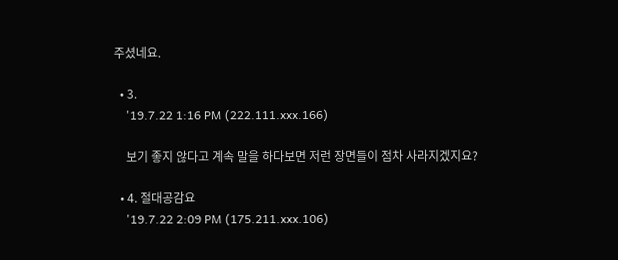주셨네요.

  • 3.
    '19.7.22 1:16 PM (222.111.xxx.166)

    보기 좋지 않다고 계속 말을 하다보면 저런 장면들이 점차 사라지겠지요?

  • 4. 절대공감요
    '19.7.22 2:09 PM (175.211.xxx.106)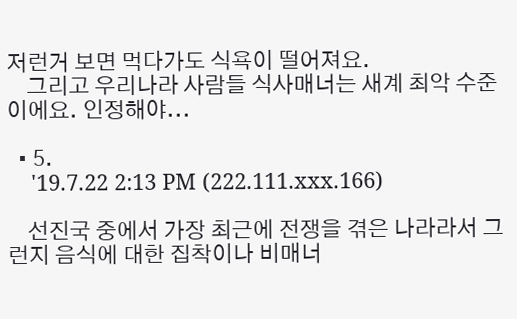저런거 보면 먹다가도 식욕이 떨어져요.
    그리고 우리나라 사람들 식사매너는 새계 최악 수준이에요. 인정해야...

  • 5.
    '19.7.22 2:13 PM (222.111.xxx.166)

    선진국 중에서 가장 최근에 전쟁을 겪은 나라라서 그런지 음식에 대한 집착이나 비매너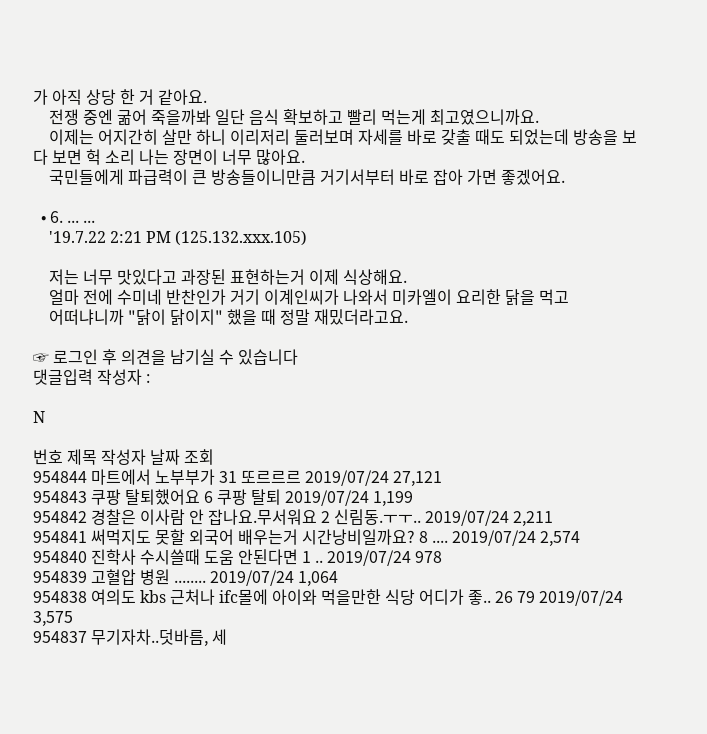가 아직 상당 한 거 같아요.
    전쟁 중엔 굶어 죽을까봐 일단 음식 확보하고 빨리 먹는게 최고였으니까요.
    이제는 어지간히 살만 하니 이리저리 둘러보며 자세를 바로 갖출 때도 되었는데 방송을 보다 보면 헉 소리 나는 장면이 너무 많아요.
    국민들에게 파급력이 큰 방송들이니만큼 거기서부터 바로 잡아 가면 좋겠어요.

  • 6. ... ...
    '19.7.22 2:21 PM (125.132.xxx.105)

    저는 너무 맛있다고 과장된 표현하는거 이제 식상해요.
    얼마 전에 수미네 반찬인가 거기 이계인씨가 나와서 미카엘이 요리한 닭을 먹고
    어떠냐니까 "닭이 닭이지" 했을 때 정말 재밌더라고요.

☞ 로그인 후 의견을 남기실 수 있습니다
댓글입력 작성자 :

N

번호 제목 작성자 날짜 조회
954844 마트에서 노부부가 31 또르르르 2019/07/24 27,121
954843 쿠팡 탈퇴했어요 6 쿠팡 탈퇴 2019/07/24 1,199
954842 경찰은 이사람 안 잡나요.무서워요 2 신림동.ㅜㅜ.. 2019/07/24 2,211
954841 써먹지도 못할 외국어 배우는거 시간낭비일까요? 8 .... 2019/07/24 2,574
954840 진학사 수시쓸때 도움 안된다면 1 .. 2019/07/24 978
954839 고혈압 병원 ........ 2019/07/24 1,064
954838 여의도 kbs 근처나 ifc몰에 아이와 먹을만한 식당 어디가 좋.. 26 79 2019/07/24 3,575
954837 무기자차..덧바름, 세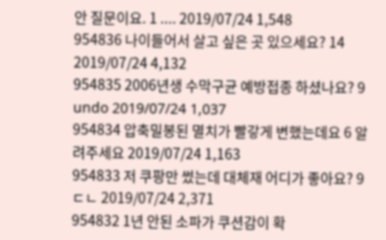안 질문이요. 1 .... 2019/07/24 1,548
954836 나이들어서 살고 싶은 곳 있으세요? 14 2019/07/24 4,132
954835 2006년생 수막구균 예방접종 하셨나요? 9 undo 2019/07/24 1,037
954834 압축밀봉된 멸치가 빨갛게 변했는데요 6 알려주세요 2019/07/24 1,163
954833 저 쿠팡만 썼는데 대체재 어디가 좋아요? 9 ㄷㄴ 2019/07/24 2,371
954832 1년 안된 소파가 쿠션감이 확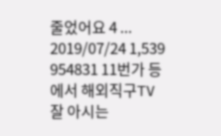줄었어요 4 ... 2019/07/24 1,539
954831 11번가 등에서 해외직구TV 잘 아시는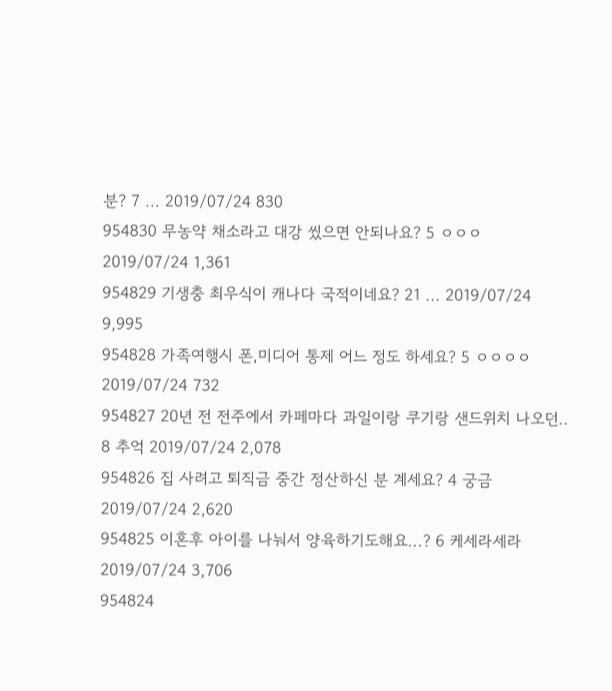분? 7 ... 2019/07/24 830
954830 무농약 채소라고 대강 씼으면 안되나요? 5 ㅇㅇㅇ 2019/07/24 1,361
954829 기생충 최우식이 캐나다 국적이네요? 21 ... 2019/07/24 9,995
954828 가족여행시 폰,미디어 통제 어느 정도 하세요? 5 ㅇㅇㅇㅇ 2019/07/24 732
954827 20년 전 전주에서 카페마다 과일이랑 쿠기랑 샌드위치 나오던.. 8 추억 2019/07/24 2,078
954826 집 사려고 퇴직금 중간 정산하신 분 계세요? 4 궁금 2019/07/24 2,620
954825 이혼후 아이를 나눠서 양육하기도해요...? 6 케세라세라 2019/07/24 3,706
954824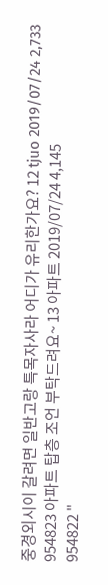중경외시이 갈려면 일반고랑 특목자사라 어디가 유리한가요? 12 tjuo 2019/07/24 2,733
954823 아파트 탑층 조언 부탁드려요~ 13 아파트 2019/07/24 4,145
954822 "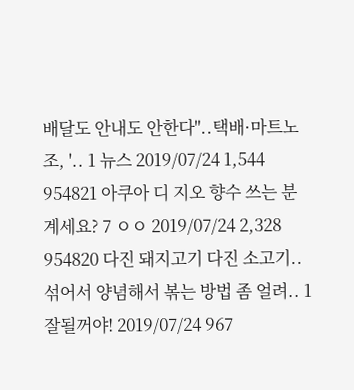배달도 안내도 안한다"..택배·마트노조, '.. 1 뉴스 2019/07/24 1,544
954821 아쿠아 디 지오 향수 쓰는 분 계세요? 7 ㅇㅇ 2019/07/24 2,328
954820 다진 돼지고기 다진 소고기..섞어서 양념해서 볶는 방법 좀 얼려.. 1 잘될꺼야! 2019/07/24 967